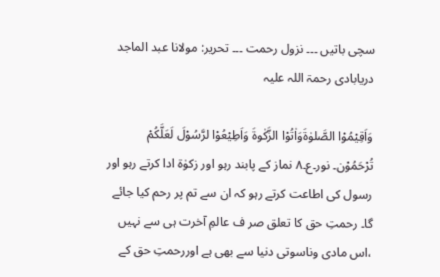سچی باتیں ۔۔۔ نزول رحمت ۔۔۔ تحریر: مولانا عبد الماجد دریابادی رحمۃ اللہ علیہ

وَاَقِیْمُوْا الصَّلوٰۃَوَاٰتُوْا الزَّکٰوۃَ وَاَطِیْعُوْا لرَّسُوْلَ لَعَلَّکُمْ تُرْحَمُوْن۔ نور۔ع۔۸ نماز کے پابند رہو اور زکوٰۃ ادا کرتے رہو اور رسول کی اطاعت کرتے رہو کہ ان سے تم پر رحم کیا جائے گا۔ رحمتِ حق کا تعلق صر ف عالمِ آخرت ہی سے نہیں ،اس مادی وناسوتی دنیا سے بھی ہے اوررحمتِ حق کے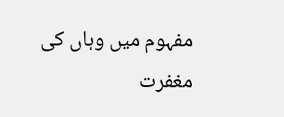مفہوم میں وہاں کی مغفرت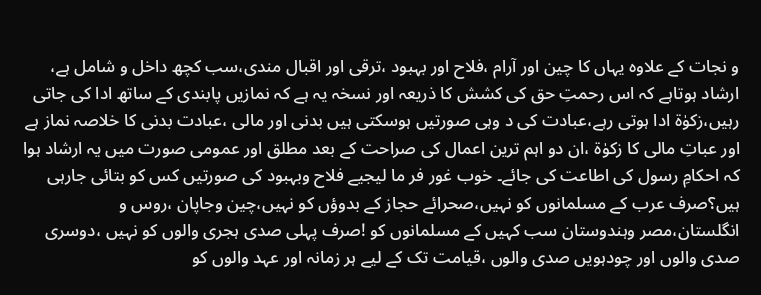و نجات کے علاوہ یہاں کا چین اور آرام ،فلاح اور بہبود ،ترقی اور اقبال مندی،سب کچھ داخل و شامل ہے، ارشاد ہوتاہے کہ اس رحمتِ حق کی کشش کا ذریعہ اور نسخہ یہ ہے کہ نمازیں پابندی کے ساتھ ادا کی جاتی رہیں،زکوٰۃ ادا ہوتی رہے،عبادت کی د وہی صورتیں ہوسکتی ہیں بدنی اور مالی ،عبادت بدنی کا خلاصہ نماز ہے اور عباتِ مالی کا زکوٰۃ ،ان دو اہم ترین اعمال کی صراحت کے بعد مطلق اور عمومی صورت میں یہ ارشاد ہوا کہ احکامِ رسول کی اطاعت کی جائے۔ خوب غور فر ما لیجیے فلاح وبہبود کی صورتیں کس کو بتائی جارہی ہیں؟صرف عرب کے مسلمانوں کو نہیں،صحرائے حجاز کے بدوؤں کو نہیں،چین وجاپان ،روس و انگلستان،مصر وہندوستان سب کہیں کے مسلمانوں کو !صرف پہلی صدی ہجری والوں کو نہیں ،دوسری صدی والوں اور چودہویں صدی والوں ،قیامت تک کے لیے ہر زمانہ اور عہد والوں کو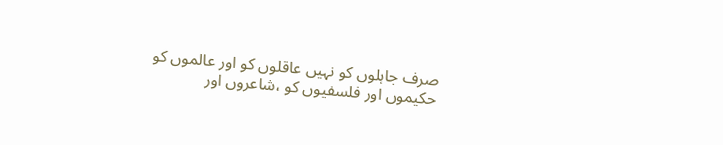صرف جاہلوں کو نہیں عاقلوں کو اور عالموں کو حکیموں اور فلسفیوں کو ،شاعروں اور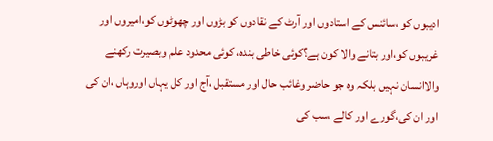ادیبوں کو ،سائنس کے استادوں اور آرٹ کے نقادوں کو بڑوں اور چھوٹوں کو،امیروں اور غریبوں کو،اور بتانے والا کون ہے؟کوئی خاطی بندہ، کوئی محدود علم وبصیرت رکھنے والاانسان نہیں بلکہ وہ جو حاضر وغائب حال اور مستقبل ،آج اور کل یہاں اوروہاں ،ان کی اور ان کی،گورے اور کالے ،سب کی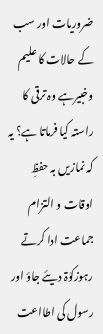ضروریات اور سب کے حالات کا علیم وخبیرہے وہ ترقی کا راستہ کیا فرماتا ہے؟ یہ کہ نمازیں بہ حفظِ اوقات و التزام جماعت ادا کرتے رہوزکوٰۃ دیئے جاؤ اور رسول کی اطااعت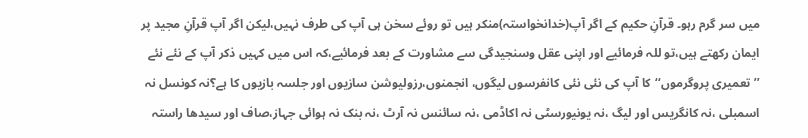میں سر گرم رہو۔ قرآنِ حکیم کے اگر آپ(خدانخواستہ)منکر ہیں تو روئے سخن ہی آپ کی طرف نہیں،لیکن اگر آپ قرآنِ مجید پر ایمان رکھتے ہیں،تو للہ فرمائیے اور اپنی عقل وسنجیدگی سے مشاورت کے بعد فرمائیے،کہ اس میں کہیں ذکر آپ کے نئے نئے ’’تعمیری پروگرموں‘‘کا آپ کی نئی نئی کانفرسوں لیگوں، انجمنوں،رزولیوشن سازیوں اور جلسہ بازیوں کا ہے؟نہ کونسل نہ اسمبلی ،نہ کانگریس اور لیگ ،نہ یونیورسٹی نہ اکاڈمی ،نہ سائنس نہ آرٹ ،نہ بنک نہ ہوائی جہاز،صاف اور سیدھا راستہ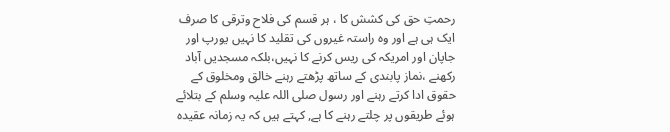رحمتِ حق کی کشش کا ، ہر قسم کی فلاح وترقی کا صرف ایک ہی ہے اور وہ راستہ غیروں کی تقلید کا نہیں یورپ اور جاپان اور امریکہ کی ریس کرنے کا نہیں،بلکہ مسجدیں آباد رکھنے ،نماز پابندی کے ساتھ پڑھتے رہنے خالق ومخلوق کے حقوق ادا کرتے رہنے اور رسول صلی اللہ علیہ وسلم کے بتلائے ہوئے طریقوں پر چلتے رہنے کا ہے, کہتے ہیں کہ یہ زمانہ عقیدہ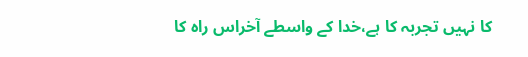کا نہیں تجربہ کا ہے،خدا کے واسطے آخراس راہ کا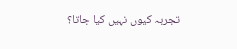تجربہ کیوں نہیں کیا جاتا؟